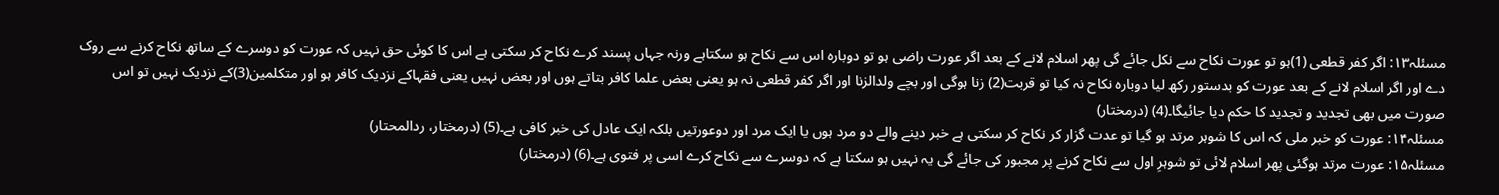مسئلہ۱۳: اگر کفر قطعی (1)ہو تو عورت نکاح سے نکل جائے گی پھر اسلام لانے کے بعد اگر عورت راضی ہو تو دوبارہ اس سے نکاح ہو سکتاہے ورنہ جہاں پسند کرے نکاح کر سکتی ہے اس کا کوئی حق نہیں کہ عورت کو دوسرے کے ساتھ نکاح کرنے سے روک دے اور اگر اسلام لانے کے بعد عورت کو بدستور رکھ لیا دوبارہ نکاح نہ کیا تو قربت(2) زنا ہوگی اور بچے ولدالزنا اور اگر کفر قطعی نہ ہو یعنی بعض علما کافر بتاتے ہوں اور بعض نہیں یعنی فقہاکے نزدیک کافر ہو اور متکلمین(3)کے نزدیک نہیں تو اس صورت میں بھی تجدید و تجدید کا حکم دیا جائیگا۔(4) (درمختار)
مسئلہ۱۴: عورت کو خبر ملی کہ اس کا شوہر مرتد ہو گیا تو عدت گزار کر نکاح کر سکتی ہے خبر دینے والے دو مرد ہوں یا ایک مرد اور دوعورتیں بلکہ ایک عادل کی خبر کافی ہے۔(5) (درمختار، ردالمحتار)
مسئلہ۱۵: عورت مرتد ہوگئی پھر اسلام لائی تو شوہرِ اول سے نکاح کرنے پر مجبور کی جائے گی یہ نہیں ہو سکتا ہے کہ دوسرے سے نکاح کرے اسی پر فتوی ہے۔(6) (درمختار)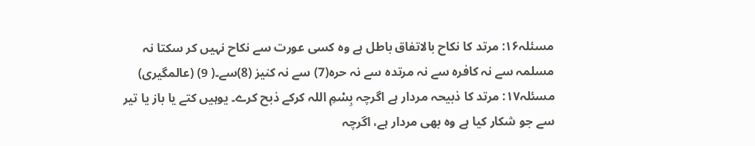مسئلہ۱۶: مرتد کا نکاح بالاتفاق باطل ہے وہ کسی عورت سے نکاح نہیں کر سکتا نہ مسلمہ سے نہ کافرہ سے نہ مرتدہ سے نہ حرہ(7) سے نہ کنیز (8)سے۔( 9) (عالمگیری)
مسئلہ۱۷: مرتد کا ذبیحہ مردار ہے اگرچہ بِسْمِ اللہ کرکے ذبح کرے۔ یوہیں کتے یا باز یا تیر سے جو شکار کیا ہے وہ بھی مردار ہے، اگرچہ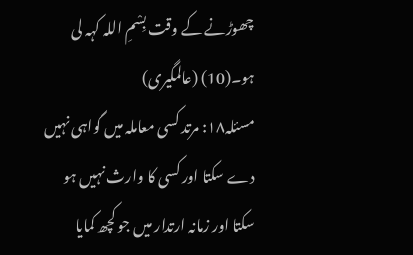چھوڑنے کے وقت بِسْمِ اللہ کہہ لی ہو۔(10) (عالمگیری)
مسئلہ۱۸: مرتد کسی معاملہ میں گواہی نہیں دے سکتا اور کسی کا وارث نہیں ہو سکتا اور زمانہ ارتدار میں جو کچھ کمایا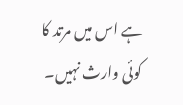ہے اس میں مرتد کا کوئی وارث نہیں۔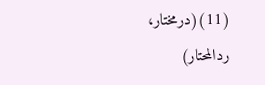(11)(درمختار، ردالمحتار)